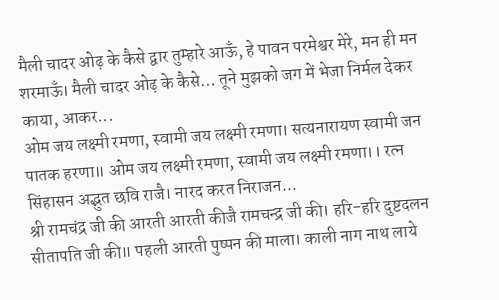मैली चादर ओढ़ के कैसे द्वार तुम्हारे आऊँ, हे पावन परमेश्वर मेरे, मन ही मन शरमाऊँ। मैली चादर ओढ़ के कैसे… तूने मुझको जग में भेजा निर्मल देकर काया, आकर...
ओम जय लक्ष्मी रमणा, स्वामी जय लक्ष्मी रमणा। सत्यनारायण स्वामी जन पातक हरणा॥ ओम जय लक्ष्मी रमणा, स्वामी जय लक्ष्मी रमणा।। रत्न सिंहासन अद्भुत छवि राजै। नारद करत निराजन...
श्री रामचंद्र जी की आरती आरती कीजै रामचन्द्र जी की। हरि-हरि दुष्टदलन सीतापति जी की॥ पहली आरती पुष्पन की माला। काली नाग नाथ लाये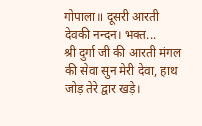गोपाला॥ दूसरी आरती देवकी नन्दन। भक्त...
श्री दुर्गा जी की आरती मंगल की सेवा सुन मेरी देवा, हाथ जोड़ तेरे द्वार खड़े।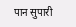पान सुपारी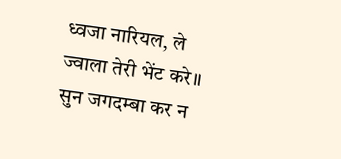ध्वजा नारियल, ले ज्वाला तेरी भेंट करे॥ सुन जगदम्बा कर न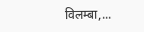विलम्बा,...